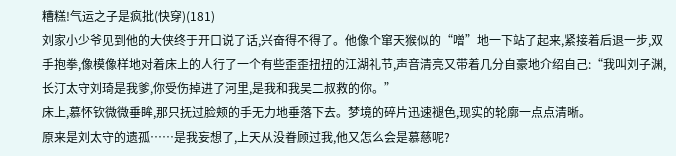糟糕!气运之子是疯批(快穿)(181)
刘家小少爷见到他的大侠终于开口说了话,兴奋得不得了。他像个窜天猴似的“噌”地一下站了起来,紧接着后退一步,双手抱拳,像模像样地对着床上的人行了一个有些歪歪扭扭的江湖礼节,声音清亮又带着几分自豪地介绍自己:“我叫刘子渊,长汀太守刘琦是我爹,你受伤掉进了河里,是我和我吴二叔救的你。”
床上,慕怀钦微微垂眸,那只抚过脸颊的手无力地垂落下去。梦境的碎片迅速褪色,现实的轮廓一点点清晰。
原来是刘太守的遗孤……是我妄想了,上天从没眷顾过我,他又怎么会是慕慈呢?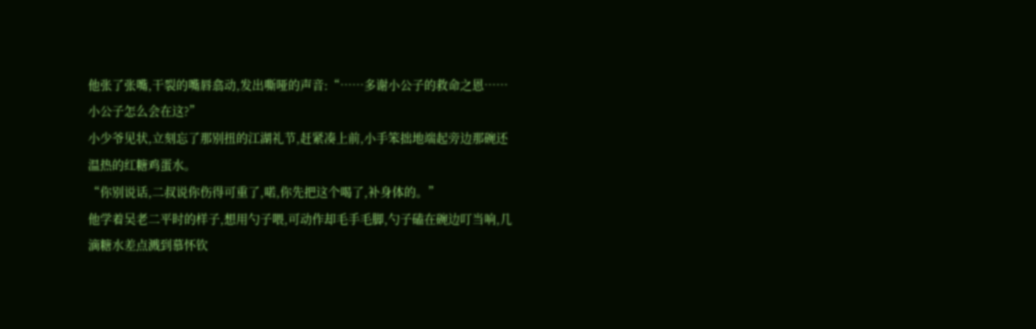他张了张嘴,干裂的嘴唇翕动,发出嘶哑的声音:“……多谢小公子的救命之恩……小公子怎么会在这?”
小少爷见状,立刻忘了那别扭的江湖礼节,赶紧凑上前,小手笨拙地端起旁边那碗还温热的红糖鸡蛋水。
“你别说话,二叔说你伤得可重了,喏,你先把这个喝了,补身体的。”
他学着吴老二平时的样子,想用勺子喂,可动作却毛手毛脚,勺子磕在碗边叮当响,几滴糖水差点溅到慕怀钦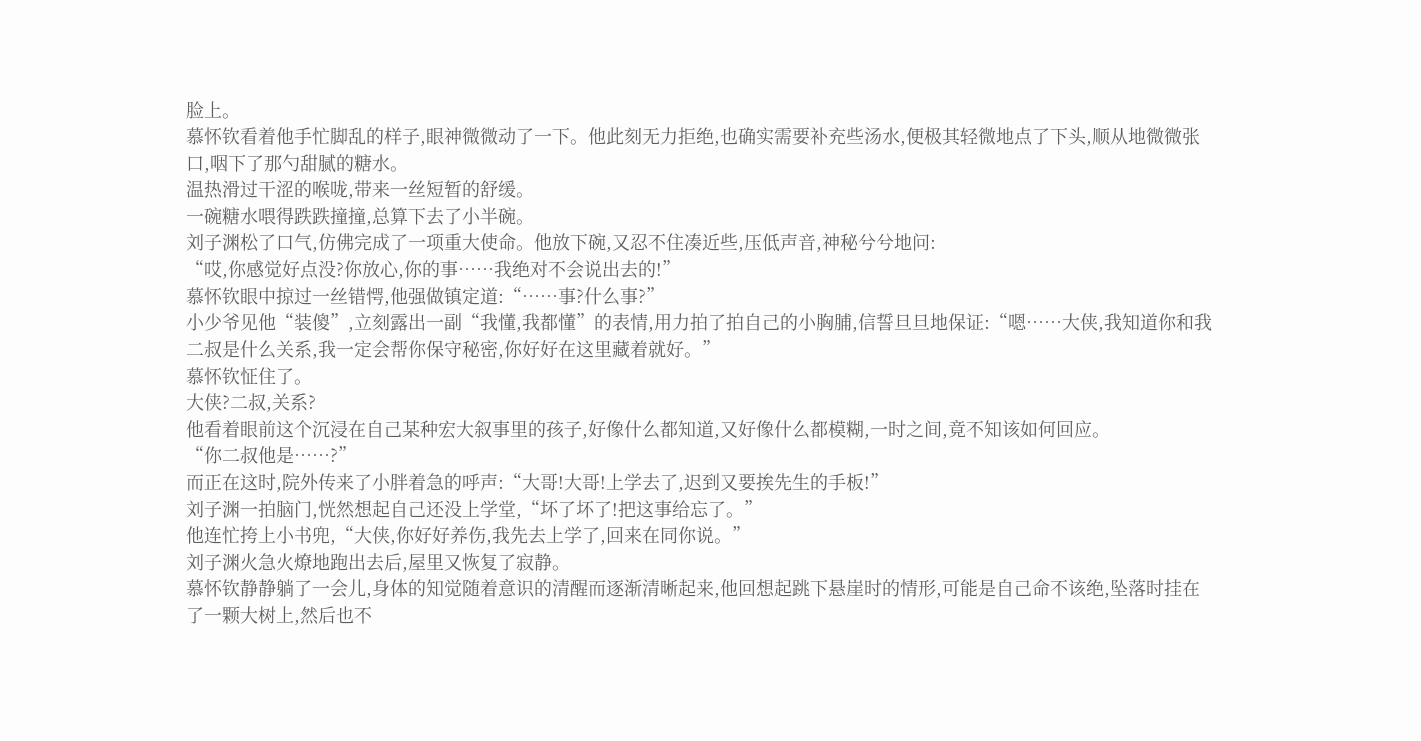脸上。
慕怀钦看着他手忙脚乱的样子,眼神微微动了一下。他此刻无力拒绝,也确实需要补充些汤水,便极其轻微地点了下头,顺从地微微张口,咽下了那勺甜腻的糖水。
温热滑过干涩的喉咙,带来一丝短暂的舒缓。
一碗糖水喂得跌跌撞撞,总算下去了小半碗。
刘子渊松了口气,仿佛完成了一项重大使命。他放下碗,又忍不住凑近些,压低声音,神秘兮兮地问:
“哎,你感觉好点没?你放心,你的事……我绝对不会说出去的!”
慕怀钦眼中掠过一丝错愕,他强做镇定道:“……事?什么事?”
小少爷见他“装傻”,立刻露出一副“我懂,我都懂”的表情,用力拍了拍自己的小胸脯,信誓旦旦地保证:“嗯……大侠,我知道你和我二叔是什么关系,我一定会帮你保守秘密,你好好在这里藏着就好。”
慕怀钦怔住了。
大侠?二叔,关系?
他看着眼前这个沉浸在自己某种宏大叙事里的孩子,好像什么都知道,又好像什么都模糊,一时之间,竟不知该如何回应。
“你二叔他是……?”
而正在这时,院外传来了小胖着急的呼声:“大哥!大哥!上学去了,迟到又要挨先生的手板!”
刘子渊一拍脑门,恍然想起自己还没上学堂,“坏了坏了!把这事给忘了。”
他连忙挎上小书兜,“大侠,你好好养伤,我先去上学了,回来在同你说。”
刘子渊火急火燎地跑出去后,屋里又恢复了寂静。
慕怀钦静静躺了一会儿,身体的知觉随着意识的清醒而逐渐清晰起来,他回想起跳下悬崖时的情形,可能是自己命不该绝,坠落时挂在了一颗大树上,然后也不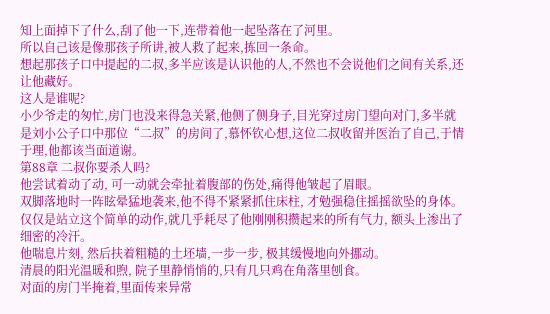知上面掉下了什么,刮了他一下,连带着他一起坠落在了河里。
所以自己该是像那孩子所讲,被人救了起来,拣回一条命。
想起那孩子口中提起的二叔,多半应该是认识他的人,不然也不会说他们之间有关系,还让他藏好。
这人是谁呢?
小少爷走的匆忙,房门也没来得急关紧,他侧了侧身子,目光穿过房门望向对门,多半就是刘小公子口中那位“二叔”的房间了,慕怀钦心想,这位二叔收留并医治了自己,于情于理,他都该当面道谢。
第88章 二叔你要杀人吗?
他尝试着动了动, 可一动就会牵扯着腹部的伤处,痛得他皱起了眉眼。
双脚落地时一阵眩晕猛地袭来,他不得不紧紧抓住床柱, 才勉强稳住摇摇欲坠的身体。仅仅是站立这个简单的动作,就几乎耗尽了他刚刚积攒起来的所有气力, 额头上渗出了细密的冷汗。
他喘息片刻, 然后扶着粗糙的土坯墙,一步一步, 极其缓慢地向外挪动。
清晨的阳光温暖和煦, 院子里静悄悄的,只有几只鸡在角落里刨食。
对面的房门半掩着,里面传来异常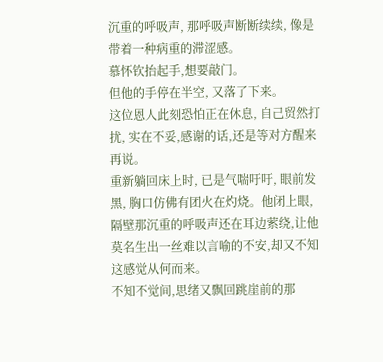沉重的呼吸声, 那呼吸声断断续续, 像是带着一种病重的滞涩感。
慕怀钦抬起手,想要敲门。
但他的手停在半空, 又落了下来。
这位恩人此刻恐怕正在休息, 自己贸然打扰, 实在不妥,感谢的话,还是等对方醒来再说。
重新躺回床上时, 已是气喘吁吁, 眼前发黑, 胸口仿佛有团火在灼烧。他闭上眼, 隔壁那沉重的呼吸声还在耳边萦绕,让他莫名生出一丝难以言喻的不安,却又不知这感觉从何而来。
不知不觉间,思绪又飘回跳崖前的那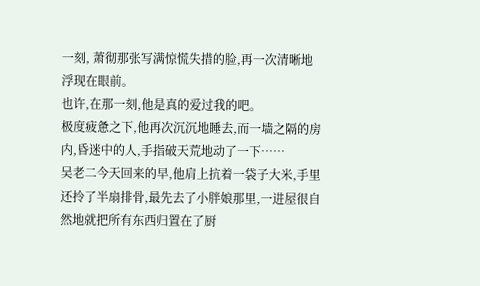一刻, 萧彻那张写满惊慌失措的脸,再一次清晰地浮现在眼前。
也许,在那一刻,他是真的爱过我的吧。
极度疲惫之下,他再次沉沉地睡去,而一墙之隔的房内,昏迷中的人,手指破天荒地动了一下……
吴老二今天回来的早,他肩上抗着一袋子大米,手里还拎了半扇排骨,最先去了小胖娘那里,一进屋很自然地就把所有东西归置在了厨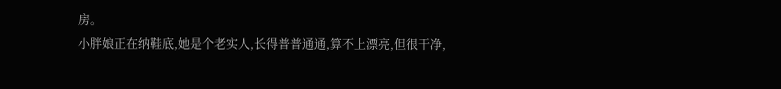房。
小胖娘正在纳鞋底,她是个老实人,长得普普通通,算不上漂亮,但很干净,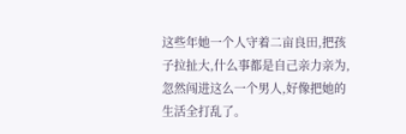这些年她一个人守着二亩良田,把孩子拉扯大,什么事都是自己亲力亲为,忽然闯进这么一个男人,好像把她的生活全打乱了。